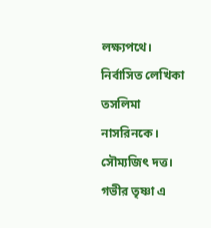লক্ষ্যপথে।
নির্বাসিত লেখিকা তসলিমা
নাসরিনকে।
সৌম্যজিৎ দত্ত।
গভীর তৃষ্ণা এ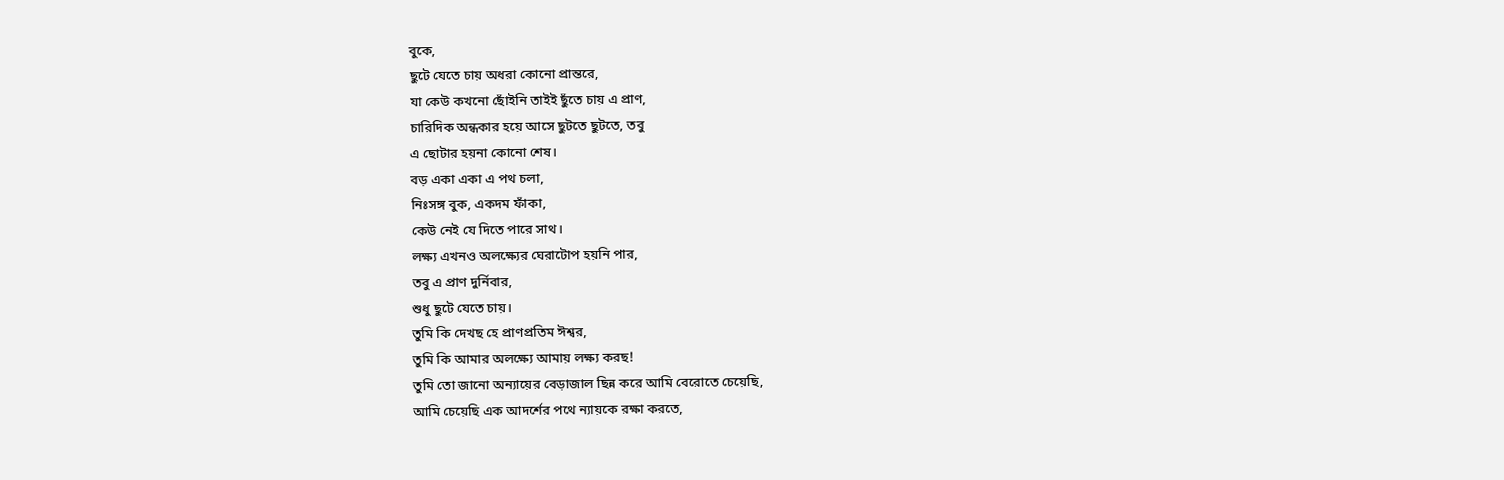বুকে,
ছুটে যেতে চায় অধরা কোনো প্রান্তরে,
যা কেউ কখনো ছোঁইনি তাইই ছুঁতে চায় এ প্রাণ,
চারিদিক অন্ধকার হয়ে আসে ছুটতে ছুটতে, তবু
এ ছোটার হয়না কোনো শেষ।
বড় একা একা এ পথ চলা,
নিঃসঙ্গ বুক, একদম ফাঁকা,
কেউ নেই যে দিতে পারে সাথ।
লক্ষ্য এখনও অলক্ষ্যের ঘেরাটোপ হয়নি পার,
তবু এ প্রাণ দুর্নিবার,
শুধু ছুটে যেতে চায়।
তুমি কি দেখছ হে প্রাণপ্রতিম ঈশ্বর,
তুমি কি আমার অলক্ষ্যে আমায় লক্ষ্য করছ!
তুমি তো জানো অন্যায়ের বেড়াজাল ছিন্ন করে আমি বেরোতে চেয়েছি,
আমি চেয়েছি এক আদর্শের পথে ন্যায়কে রক্ষা করতে,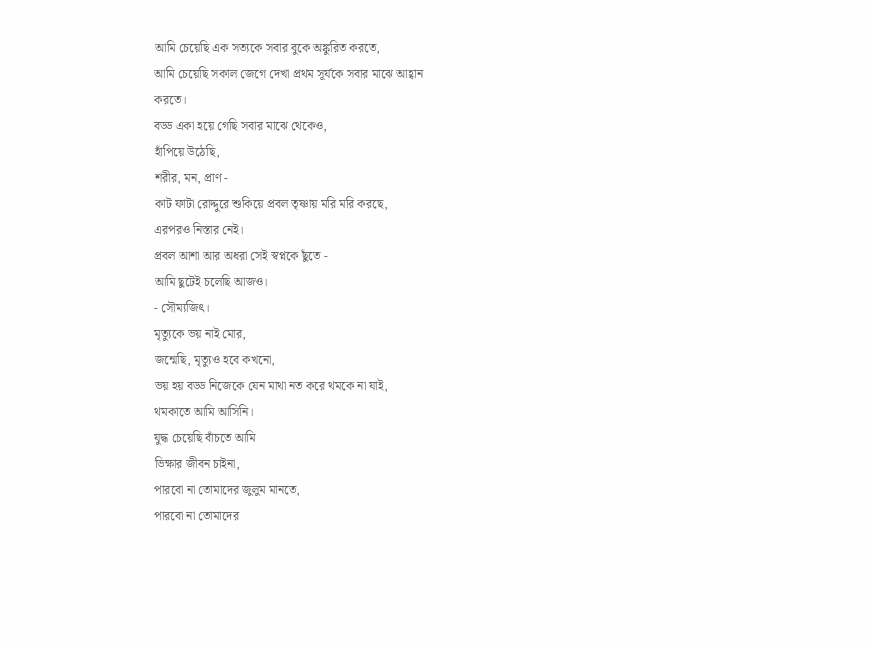আমি চেয়েছি এক সত্যকে সবার বুকে অঙ্কুরিত করতে,
আমি চেয়েছি সকাল জেগে দেখা প্রথম সূর্যকে সবার মাঝে আহ্বান
করতে।
বড্ড একা হয়ে গেছি সবার মাঝে থেকেও,
হাঁপিয়ে উঠেছি,
শরীর, মন, প্রাণ -
কাট ফাটা রোদ্দুরে শুকিয়ে প্রবল তৃষ্ণায় মরি মরি করছে,
এরপরও নিস্তার নেই।
প্রবল আশা আর অধরা সেই স্বপ্নকে ছুঁতে -
আমি ছুটেই চলেছি আজও।
- সৌম্যজিৎ।
মৃত্যুকে ভয় নাই মোর,
জন্মেছি, মৃত্যুও হবে কখনো,
ভয় হয় বড্ড নিজেকে যেন মাথা নত করে থমকে না যাই,
থমকাতে আমি আসিনি।
যুদ্ধ চেয়েছি বাঁচতে আমি
ভিক্ষার জীবন চাইনা,
পারবো না তোমাদের জুলুম মানতে,
পারবো না তোমাদের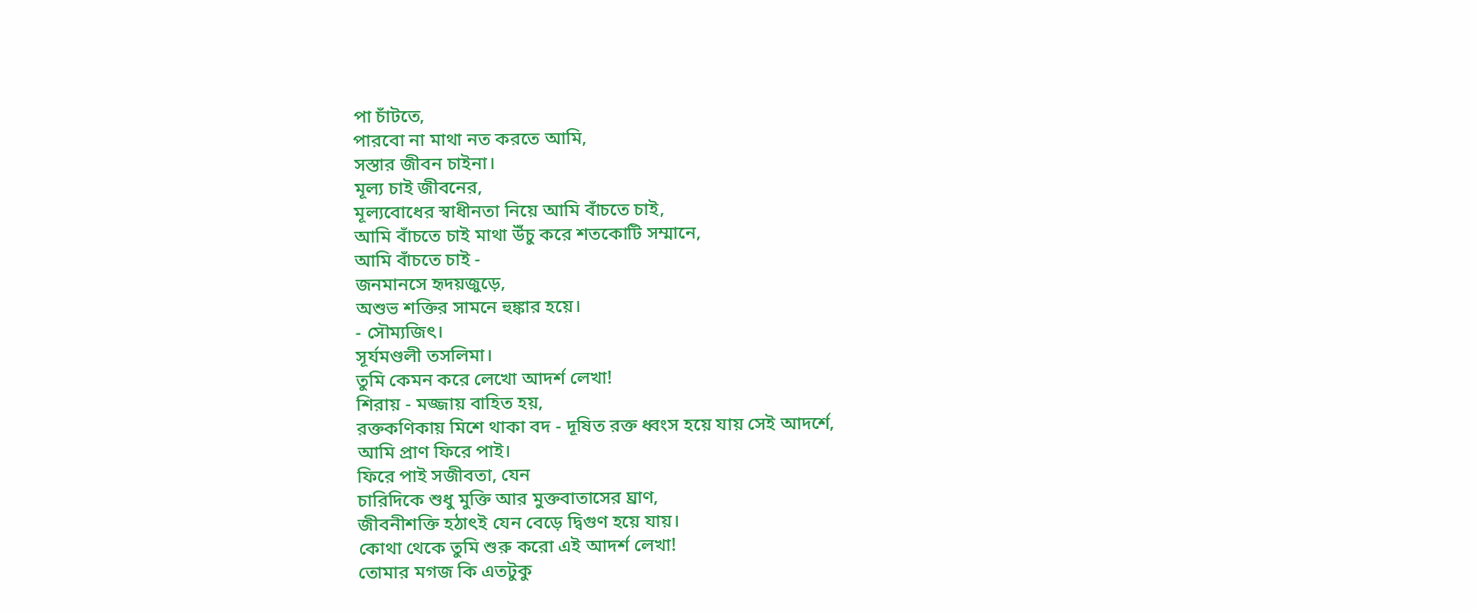পা চাঁটতে,
পারবো না মাথা নত করতে আমি,
সস্তার জীবন চাইনা।
মূল্য চাই জীবনের,
মূল্যবোধের স্বাধীনতা নিয়ে আমি বাঁচতে চাই,
আমি বাঁচতে চাই মাথা উঁচু করে শতকোটি সম্মানে,
আমি বাঁচতে চাই -
জনমানসে হৃদয়জুড়ে,
অশুভ শক্তির সামনে হুঙ্কার হয়ে।
- সৌম্যজিৎ।
সূর্যমণ্ডলী তসলিমা।
তুমি কেমন করে লেখো আদর্শ লেখা!
শিরায় - মজ্জায় বাহিত হয়,
রক্তকণিকায় মিশে থাকা বদ - দূষিত রক্ত ধ্বংস হয়ে যায় সেই আদর্শে,
আমি প্রাণ ফিরে পাই।
ফিরে পাই সজীবতা, যেন
চারিদিকে শুধু মুক্তি আর মুক্তবাতাসের ঘ্রাণ,
জীবনীশক্তি হঠাৎই যেন বেড়ে দ্বিগুণ হয়ে যায়।
কোথা থেকে তুমি শুরু করো এই আদর্শ লেখা!
তোমার মগজ কি এতটুকু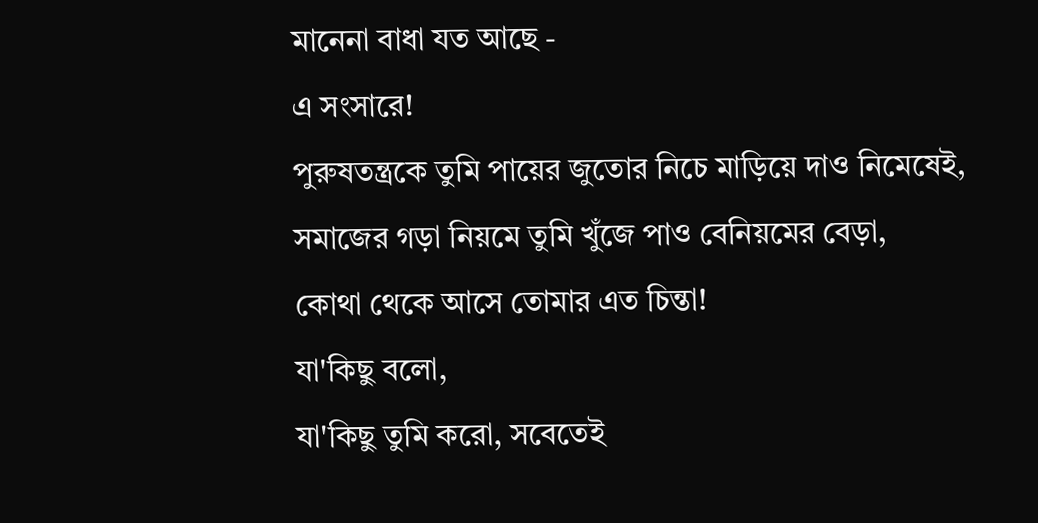মানেনা বাধা যত আছে -
এ সংসারে!
পুরুষতন্ত্রকে তুমি পায়ের জুতোর নিচে মাড়িয়ে দাও নিমেষেই,
সমাজের গড়া নিয়মে তুমি খুঁজে পাও বেনিয়মের বেড়া,
কোথা থেকে আসে তোমার এত চিন্তা!
যা'কিছু বলো,
যা'কিছু তুমি করো, সবেতেই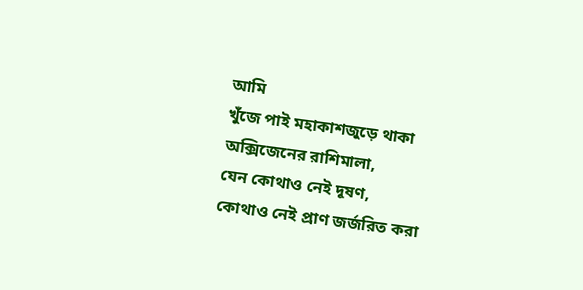আমি
খুঁজে পাই মহাকাশজুড়ে থাকা
অক্সিজেনের রাশিমালা,
যেন কোথাও নেই দূষণ,
কোথাও নেই প্রাণ জর্জরিত করা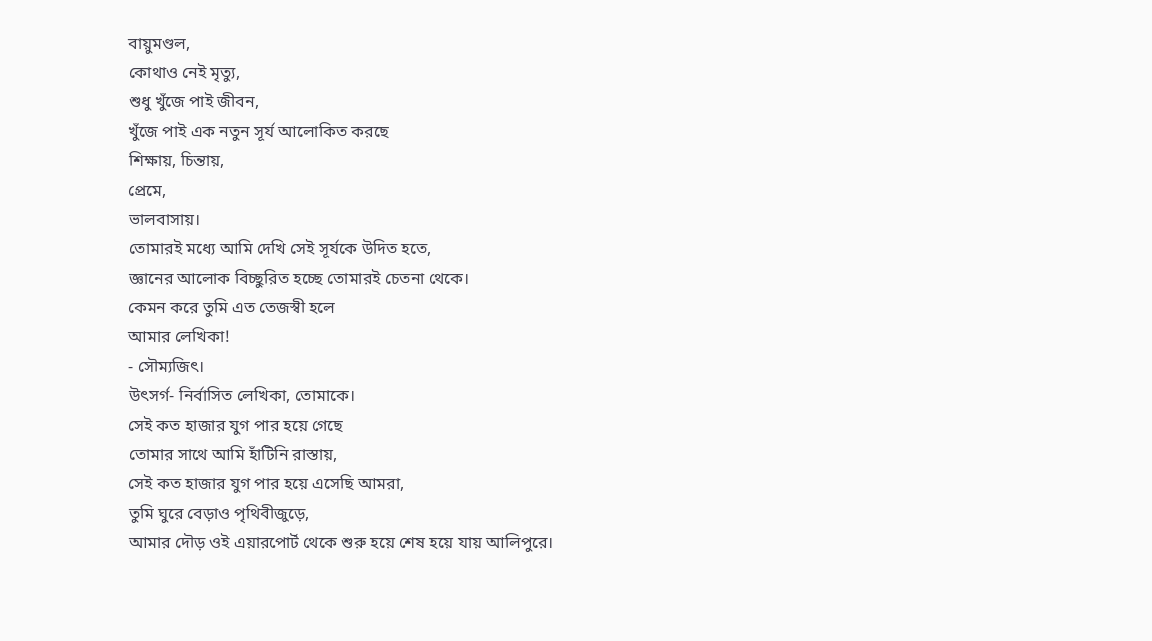বায়ুমণ্ডল,
কোথাও নেই মৃত্যু,
শুধু খুঁজে পাই জীবন,
খুঁজে পাই এক নতুন সূর্য আলোকিত করছে
শিক্ষায়, চিন্তায়,
প্রেমে,
ভালবাসায়।
তোমারই মধ্যে আমি দেখি সেই সূর্যকে উদিত হতে,
জ্ঞানের আলোক বিচ্ছুরিত হচ্ছে তোমারই চেতনা থেকে।
কেমন করে তুমি এত তেজস্বী হলে
আমার লেখিকা!
- সৌম্যজিৎ।
উৎসর্গ- নির্বাসিত লেখিকা, তোমাকে।
সেই কত হাজার যুগ পার হয়ে গেছে
তোমার সাথে আমি হাঁটিনি রাস্তায়,
সেই কত হাজার যুগ পার হয়ে এসেছি আমরা,
তুমি ঘুরে বেড়াও পৃথিবীজুড়ে,
আমার দৌড় ওই এয়ারপোর্ট থেকে শুরু হয়ে শেষ হয়ে যায় আলিপুরে।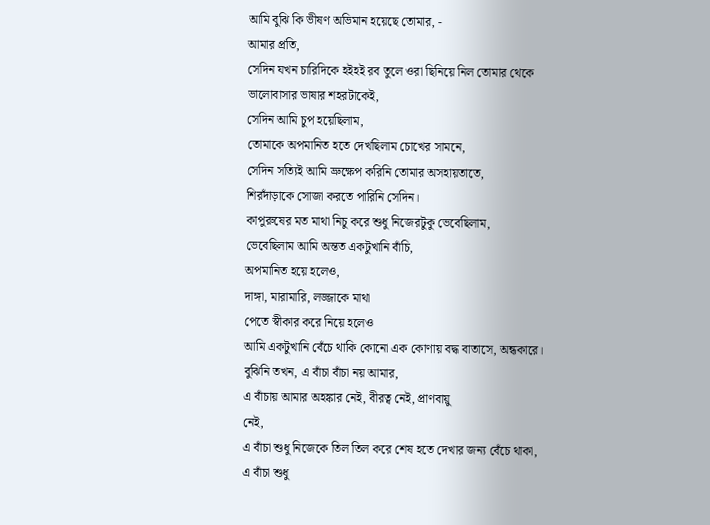আমি বুঝি কি ভীষণ অভিমান হয়েছে তোমার, -
আমার প্রতি,
সেদিন যখন চারিদিকে হইহই রব তুলে ওরা ছিনিয়ে নিল তোমার থেকে
ভালোবাসার ভাষার শহরটাকেই,
সেদিন আমি চুপ হয়েছিলাম,
তোমাকে অপমানিত হতে দেখছিলাম চোখের সামনে,
সেদিন সত্যিই আমি ভ্রুক্ষেপ করিনি তোমার অসহায়তাতে,
শিরদাঁড়াকে সোজা করতে পারিনি সেদিন।
কাপুরুষের মত মাথা নিচু করে শুধু নিজেরটুকু ভেবেছিলাম,
ভেবেছিলাম আমি অন্তত একটুখানি বাঁচি,
অপমানিত হয়ে হলেও,
দাঙ্গা, মারামারি, লজ্জাকে মাথা
পেতে স্বীকার করে নিয়ে হলেও
আমি একটুখানি বেঁচে থাকি কোনো এক কোণায় বদ্ধ বাতাসে, অন্ধকারে।
বুঝিনি তখন, এ বাঁচা বাঁচা নয় আমার,
এ বাঁচায় আমার অহঙ্কার নেই, বীরত্ব নেই, প্রাণবায়ু
নেই,
এ বাঁচা শুধু নিজেকে তিল তিল করে শেষ হতে দেখার জন্য বেঁচে থাকা,
এ বাঁচা শুধু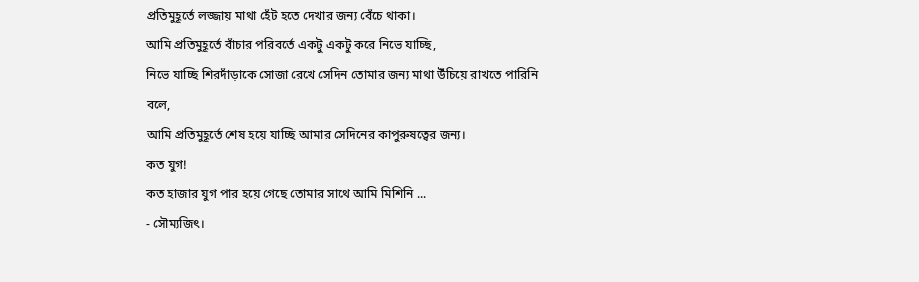প্রতিমুহূর্তে লজ্জায় মাথা হেঁট হতে দেখার জন্য বেঁচে থাকা।
আমি প্রতিমুহূর্তে বাঁচার পরিবর্তে একটু একটু করে নিভে যাচ্ছি,
নিভে যাচ্ছি শিরদাঁড়াকে সোজা রেখে সেদিন তোমার জন্য মাথা উঁচিয়ে রাখতে পারিনি
বলে,
আমি প্রতিমুহূর্তে শেষ হয়ে যাচ্ছি আমার সেদিনের কাপুরুষত্বের জন্য।
কত যুগ!
কত হাজার যুগ পার হয়ে গেছে তোমার সাথে আমি মিশিনি ...
- সৌম্যজিৎ।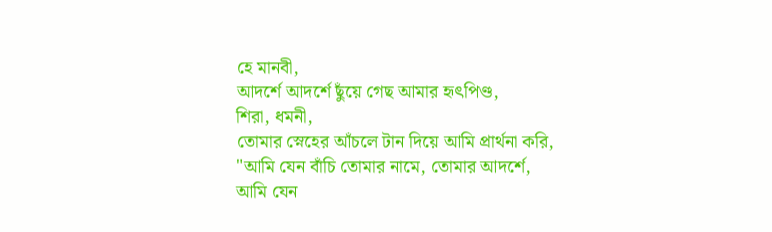হে মানবী,
আদর্শে আদর্শে ছুঁয়ে গেছ আমার হৃৎপিণ্ড,
শিরা, ধমনী,
তোমার স্নেহের আঁচলে টান দিয়ে আমি প্রার্থনা করি,
"আমি যেন বাঁচি তোমার নামে, তোমার আদর্শে,
আমি যেন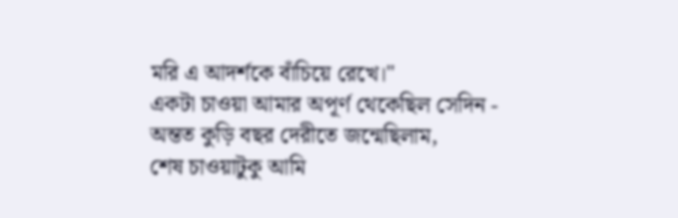মরি এ আদর্শকে বাঁচিয়ে রেখে।"
একটা চাওয়া আমার অপূর্ণ থেকেছিল সেদিন -
অন্তত কুড়ি বছর দেরীতে জন্মেছিলাম,
শেষ চাওয়াটুকু আমি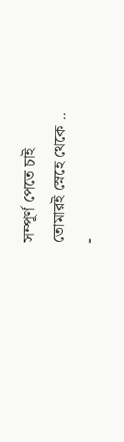সম্পূর্ণ পেতে চাই
তোমারই স্নেহে থেকে ..
-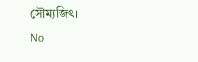সৌম্যজিৎ।
No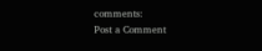comments:
Post a Comment